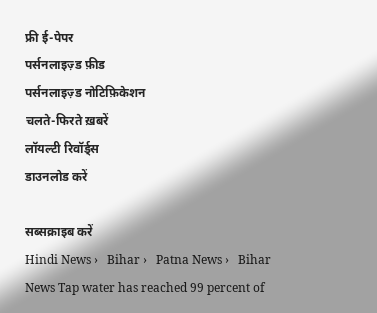फ्री ई-पेपर
पर्सनलाइज़्ड फ़ीड
पर्सनलाइज़्ड नोटिफ़िकेशन
चलते-फिरते ख़बरें
लॉयल्टी रिवॉर्ड्स
डाउनलोड करें

सब्सक्राइब करें
Hindi News ›   Bihar ›   Patna News ›   Bihar News Tap water has reached 99 percent of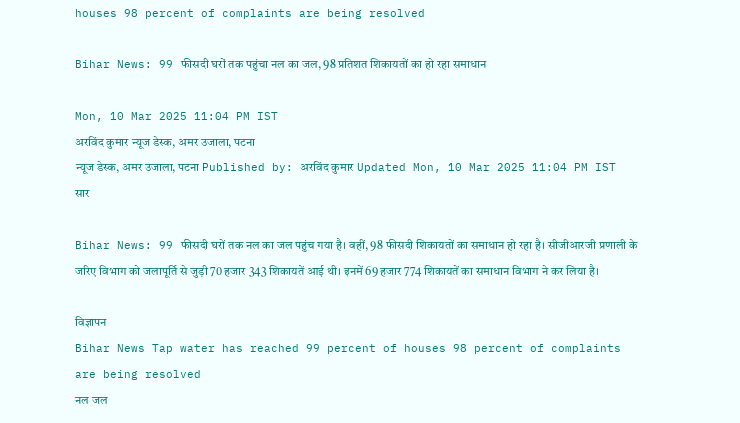houses 98 percent of complaints are being resolved

Bihar News: 99 फीसदी घरों तक पहुंचा नल का जल, 98 प्रतिशत शिकायतों का हो रहा समाधान

Mon, 10 Mar 2025 11:04 PM IST
अरविंद कुमार न्यूज डेस्क, अमर उजाला, पटना
न्यूज डेस्क, अमर उजाला, पटना Published by: अरविंद कुमार Updated Mon, 10 Mar 2025 11:04 PM IST
सार

Bihar News: 99 फीसदी घरों तक नल का जल पहुंच गया है। वहीं, 98 फीसदी शिकायतों का समाधान हो रहा है। सीजीआरजी प्रणाली के जरिए विभाग को जलापूर्ति से जुड़ी 70 हजार 343 शिकायतें आई थी। इनमें 69 हजार 774 शिकायतें का समाधान विभाग ने कर लिया है।

विज्ञापन
Bihar News Tap water has reached 99 percent of houses 98 percent of complaints are being resolved
नल जल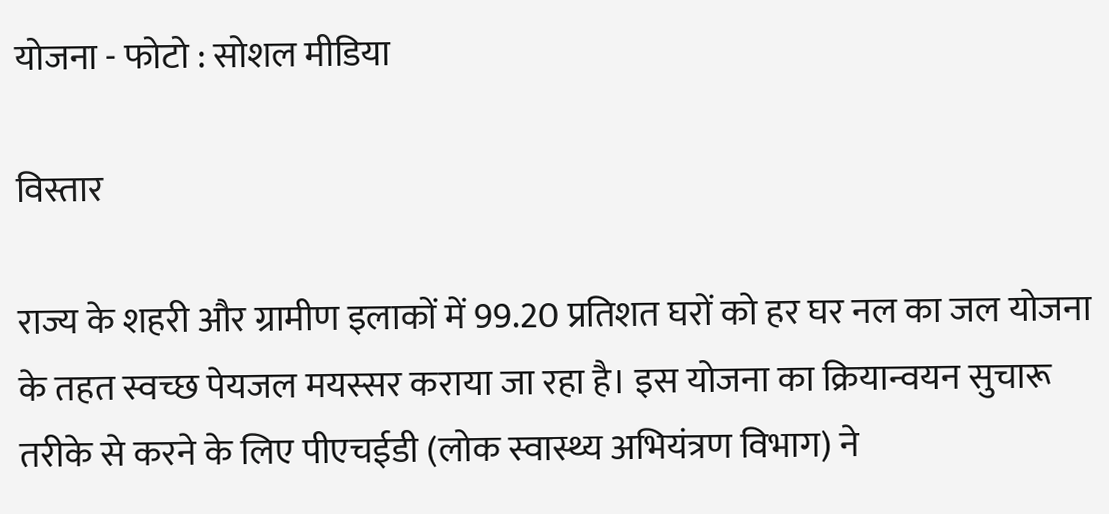योजना - फोटो : सोशल मीडिया

विस्तार

राज्य के शहरी और ग्रामीण इलाकों में 99.20 प्रतिशत घरों को हर घर नल का जल योजना के तहत स्वच्छ पेयजल मयस्सर कराया जा रहा है। इस योजना का क्रियान्वयन सुचारू तरीके से करने के लिए पीएचईडी (लोक स्वास्थ्य अभियंत्रण विभाग) ने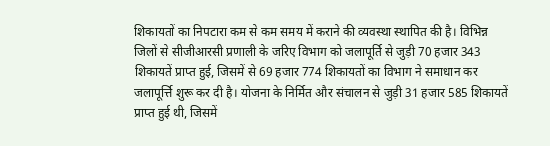शिकायतों का निपटारा कम से कम समय में कराने की व्यवस्था स्थापित की है। विभिन्न जिलों से सीजीआरसी प्रणाली के जरिए विभाग को जलापूर्ति से जुड़ी 70 हजार 343 शिकायतें प्राप्त हुई, जिसमें से 69 हजार 774 शिकायतों का विभाग ने समाधान कर जलापूर्त्ति शुरू कर दी है। योजना के निर्मित और संचालन से जुड़ी 31 हजार 585 शिकायतें प्राप्त हुई थी, जिसमें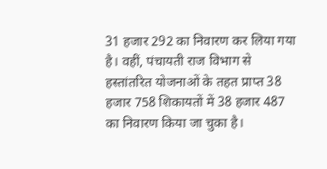31 हजार 292 का निवारण कर लिया गया है। वहीं, पंचायती राज विभाग से हस्तांतरित योजनाओं के तहत प्राप्त 38 हजार 758 शिकायतों में 38 हजार 487 का निवारण किया जा चुका है।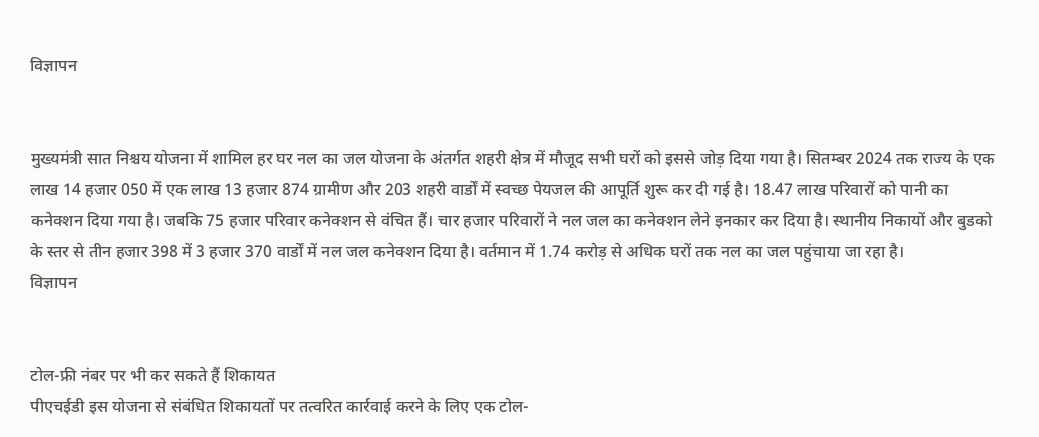विज्ञापन


मुख्यमंत्री सात निश्चय योजना में शामिल हर घर नल का जल योजना के अंतर्गत शहरी क्षेत्र में मौजूद सभी घरों को इससे जोड़ दिया गया है। सितम्बर 2024 तक राज्य के एक लाख 14 हजार 050 में एक लाख 13 हजार 874 ग्रामीण और 203 शहरी वार्डों में स्वच्छ पेयजल की आपूर्ति शुरू कर दी गई है। 18.47 लाख परिवारों को पानी का कनेक्शन दिया गया है। जबकि 75 हजार परिवार कनेक्शन से वंचित हैं। चार हजार परिवारों ने नल जल का कनेक्शन लेने इनकार कर दिया है। स्थानीय निकायों और बुडको के स्तर से तीन हजार 398 में 3 हजार 370 वार्डों में नल जल कनेक्शन दिया है। वर्तमान में 1.74 करोड़ से अधिक घरों तक नल का जल पहुंचाया जा रहा है।
विज्ञापन


टोल-फ्री नंबर पर भी कर सकते हैं शिकायत
पीएचईडी इस योजना से संबंधित शिकायतों पर तत्वरित कार्रवाई करने के लिए एक टोल-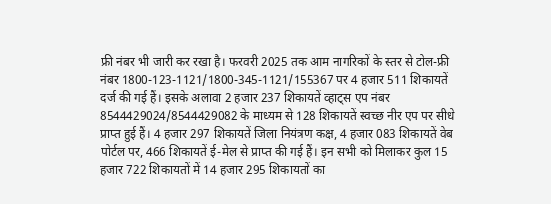फ्री नंबर भी जारी कर रखा है। फरवरी 2025 तक आम नागरिकों के स्तर से टोल-फ्री नंबर 1800-123-1121/1800-345-1121/155367 पर 4 हजार 511 शिकायतें दर्ज की गई हैं। इसके अलावा 2 हजार 237 शिकायतें व्हाट्स एप नंबर 8544429024/8544429082 के माध्यम से 128 शिकायतें स्वच्छ नीर एप पर सीधे प्राप्त हुई हैं। 4 हजार 297 शिकायतें जिला नियंत्रण कक्ष, 4 हजार 083 शिकायतें वेब पोर्टल पर, 466 शिकायतें ई-मेल से प्राप्त की गई हैं। इन सभी को मिलाकर कुल 15 हजार 722 शिकायतों में 14 हजार 295 शिकायतों का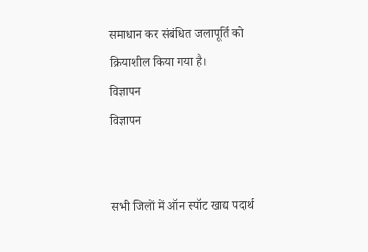समाधान कर संबंधित जलापूर्ति को क्रियाशील किया गया है।
विज्ञापन
विज्ञापन


सभी जिलों में ऑन स्पॉट खाद्य पदार्थ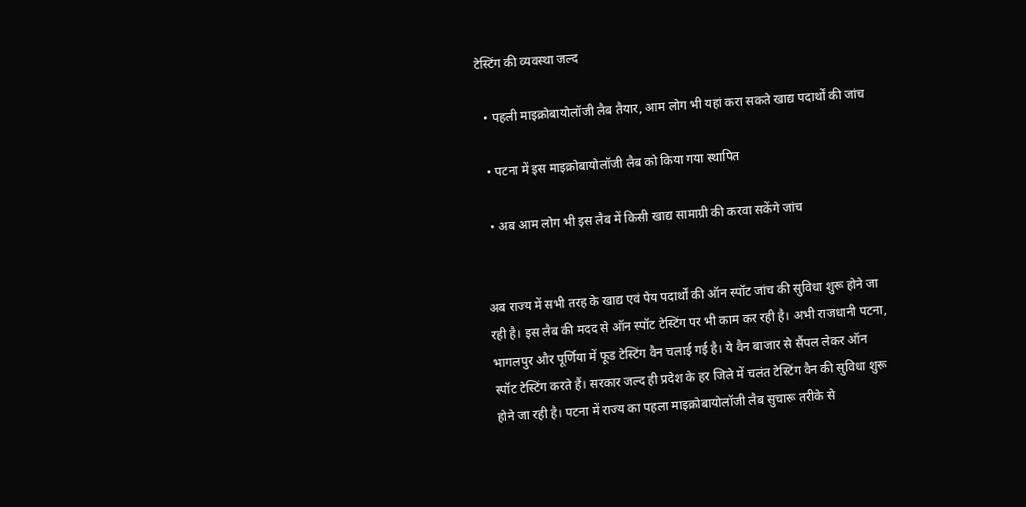टेस्टिंग की व्यवस्था जल्द

  • पहली माइक्रोबायोलॉजी लैब तैयार, आम लोग भी यहां करा सकते खाद्य पदार्थों की जांच

  • पटना में इस माइक्रोबायोलॉजी लैब को किया गया स्थापित

  • अब आम लोग भी इस लैब में किसी खाद्य सामाग्री की करवा सकेंगे जांच


अब राज्य में सभी तरह के खाद्य एवं पेय पदार्थों की ऑन स्पॉट जांच की सुविधा शुरू होने जा रही है। इस लैब की मदद से ऑन स्पॉट टेस्टिंग पर भी काम कर रही है। अभी राजधानी पटना, भागलपुर और पूर्णिया में फूड टेस्टिंग वैन चलाई गई है। ये वैन बाजार से सैंपल लेकर ऑन स्पॉट टेस्टिंग करते हैं। सरकार जल्द ही प्रदेश के हर जिले में चलंत टेस्टिंग वैन की सुविधा शुरू होने जा रही है। पटना में राज्य का पहला माइक्रोबायोलॉजी लैब सुचारू तरीके से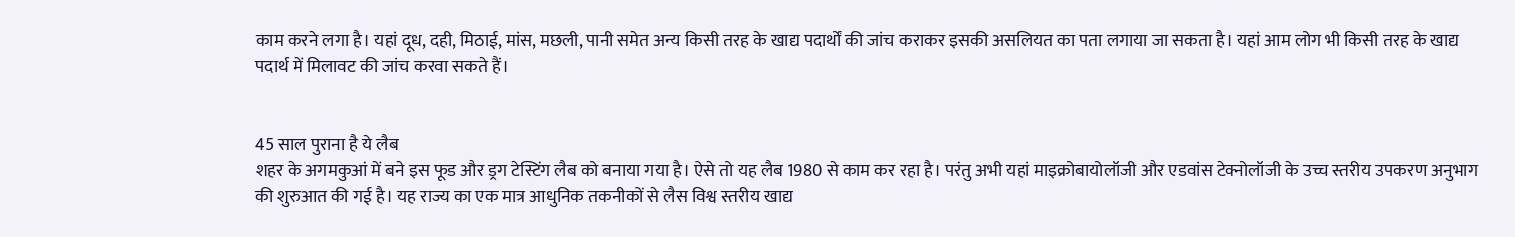काम करने लगा है। यहां दूध, दही, मिठाई, मांस, मछली, पानी समेत अन्य किसी तरह के खाद्य पदार्थों की जांच कराकर इसकी असलियत का पता लगाया जा सकता है। यहां आम लोग भी किसी तरह के खाद्य पदार्थ में मिलावट की जांच करवा सकते हैं।


45 साल पुराना है ये लैब
शहर के अगमकुआं में बने इस फूड और ड्रग टेस्टिंग लैब को बनाया गया है। ऐसे तो यह लैब 1980 से काम कर रहा है। परंतु अभी यहां माइक्रोबायोलॉजी और एडवांस टेक्नोलॉजी के उच्च स्तरीय उपकरण अनुभाग की शुरुआत की गई है। यह राज्य का एक मात्र आधुनिक तकनीकों से लैस विश्व स्तरीय खाद्य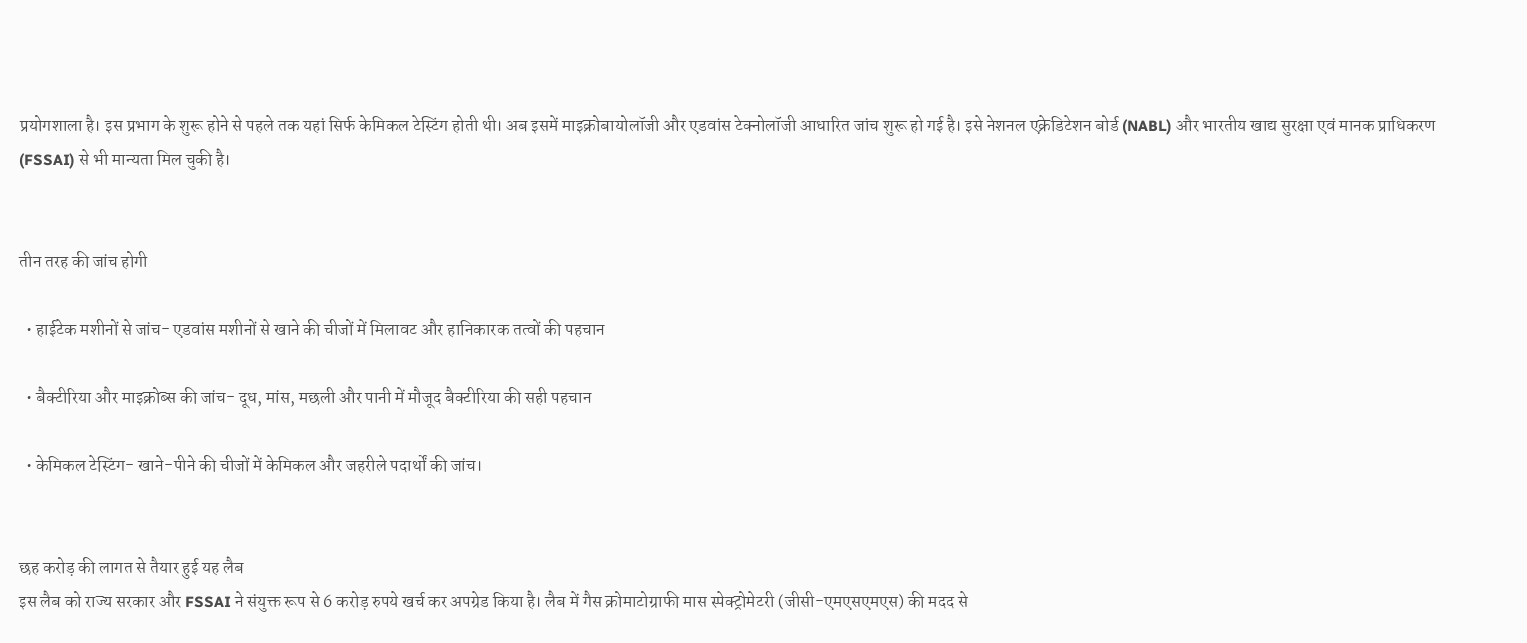प्रयोगशाला है। इस प्रभाग के शुरू होने से पहले तक यहां सिर्फ केमिकल टेस्टिंग होती थी। अब इसमें माइक्रोबायोलॉजी और एडवांस टेक्नोलॉजी आधारित जांच शुरू हो गई है। इसे नेशनल एक्रेडिटेशन बोर्ड (NABL) और भारतीय खाद्य सुरक्षा एवं मानक प्राधिकरण (FSSAI) से भी मान्यता मिल चुकी है।


तीन तरह की जांच होगी

  • हाईटेक मशीनों से जांच- एडवांस मशीनों से खाने की चीजों में मिलावट और हानिकारक तत्वों की पहचान

  • बैक्टीरिया और माइक्रोब्स की जांच- दूध, मांस, मछली और पानी में मौजूद बैक्टीरिया की सही पहचान

  • केमिकल टेस्टिंग- खाने-पीने की चीजों में केमिकल और जहरीले पदार्थों की जांच।


छह करोड़ की लागत से तैयार हुई यह लैब
इस लैब को राज्य सरकार और FSSAI ने संयुक्त रूप से 6 करोड़ रुपये खर्च कर अपग्रेड किया है। लैब में गैस क्रोमाटोग्राफी मास स्पेक्ट्रोमेटरी (जीसी-एमएसएमएस) की मदद से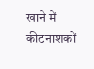खाने में कीटनाशकों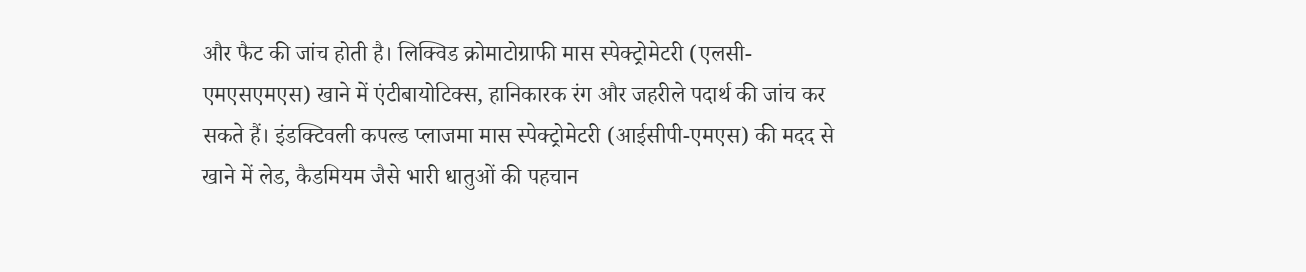और फैट की जांच होती है। लिक्विड क्रोमाटोग्राफी मास स्पेक्ट्रोमेटरी (एलसी-एमएसएमएस) खाने में एंटीबायोटिक्स, हानिकारक रंग और जहरीले पदार्थ की जांच कर सकते हैं। इंडक्टिवली कपल्ड प्लाजमा मास स्पेक्ट्रोमेटरी (आईसीपी-एमएस) की मदद से खाने में लेड, कैडमियम जैसे भारी धातुओं की पहचान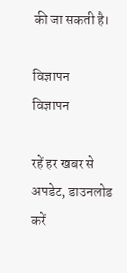की जा सकती है।

विज्ञापन
विज्ञापन

रहें हर खबर से अपडेट, डाउनलोड करें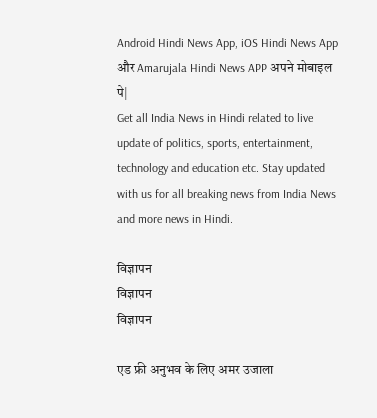Android Hindi News App, iOS Hindi News App और Amarujala Hindi News APP अपने मोबाइल पे|
Get all India News in Hindi related to live update of politics, sports, entertainment, technology and education etc. Stay updated with us for all breaking news from India News and more news in Hindi.

विज्ञापन
विज्ञापन
विज्ञापन

एड फ्री अनुभव के लिए अमर उजाला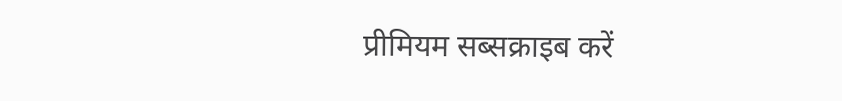प्रीमियम सब्सक्राइब करें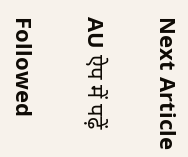Next Article

AU ऐप में पढ़ें

Followed